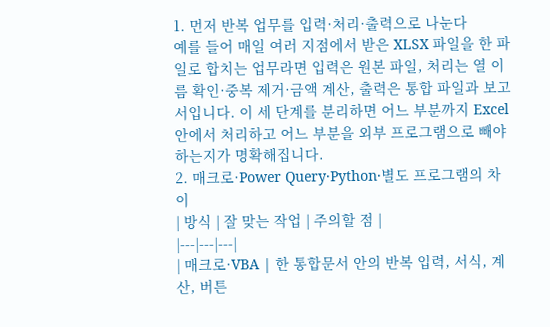1. 먼저 반복 업무를 입력·처리·출력으로 나눈다
예를 들어 매일 여러 지점에서 받은 XLSX 파일을 한 파일로 합치는 업무라면 입력은 원본 파일, 처리는 열 이름 확인·중복 제거·금액 계산, 출력은 통합 파일과 보고서입니다. 이 세 단계를 분리하면 어느 부분까지 Excel 안에서 처리하고 어느 부분을 외부 프로그램으로 빼야 하는지가 명확해집니다.
2. 매크로·Power Query·Python·별도 프로그램의 차이
| 방식 | 잘 맞는 작업 | 주의할 점 |
|---|---|---|
| 매크로·VBA | 한 통합문서 안의 반복 입력, 서식, 계산, 버튼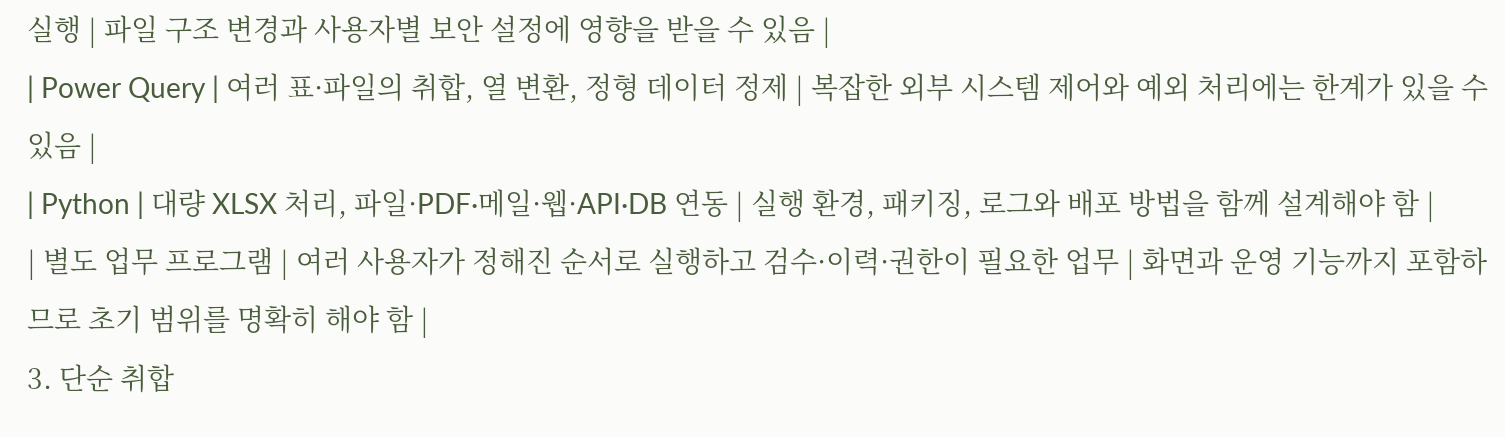실행 | 파일 구조 변경과 사용자별 보안 설정에 영향을 받을 수 있음 |
| Power Query | 여러 표·파일의 취합, 열 변환, 정형 데이터 정제 | 복잡한 외부 시스템 제어와 예외 처리에는 한계가 있을 수 있음 |
| Python | 대량 XLSX 처리, 파일·PDF·메일·웹·API·DB 연동 | 실행 환경, 패키징, 로그와 배포 방법을 함께 설계해야 함 |
| 별도 업무 프로그램 | 여러 사용자가 정해진 순서로 실행하고 검수·이력·권한이 필요한 업무 | 화면과 운영 기능까지 포함하므로 초기 범위를 명확히 해야 함 |
3. 단순 취합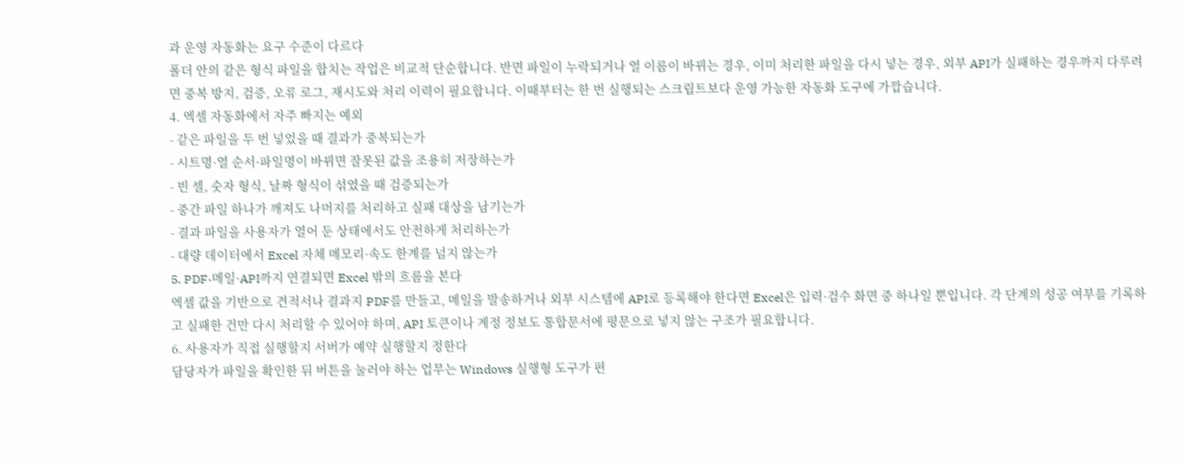과 운영 자동화는 요구 수준이 다르다
폴더 안의 같은 형식 파일을 합치는 작업은 비교적 단순합니다. 반면 파일이 누락되거나 열 이름이 바뀌는 경우, 이미 처리한 파일을 다시 넣는 경우, 외부 API가 실패하는 경우까지 다루려면 중복 방지, 검증, 오류 로그, 재시도와 처리 이력이 필요합니다. 이때부터는 한 번 실행되는 스크립트보다 운영 가능한 자동화 도구에 가깝습니다.
4. 엑셀 자동화에서 자주 빠지는 예외
- 같은 파일을 두 번 넣었을 때 결과가 중복되는가
- 시트명·열 순서·파일명이 바뀌면 잘못된 값을 조용히 저장하는가
- 빈 셀, 숫자 형식, 날짜 형식이 섞였을 때 검증되는가
- 중간 파일 하나가 깨져도 나머지를 처리하고 실패 대상을 남기는가
- 결과 파일을 사용자가 열어 둔 상태에서도 안전하게 처리하는가
- 대량 데이터에서 Excel 자체 메모리·속도 한계를 넘지 않는가
5. PDF·메일·API까지 연결되면 Excel 밖의 흐름을 본다
엑셀 값을 기반으로 견적서나 결과지 PDF를 만들고, 메일을 발송하거나 외부 시스템에 API로 등록해야 한다면 Excel은 입력·검수 화면 중 하나일 뿐입니다. 각 단계의 성공 여부를 기록하고 실패한 건만 다시 처리할 수 있어야 하며, API 토큰이나 계정 정보도 통합문서에 평문으로 넣지 않는 구조가 필요합니다.
6. 사용자가 직접 실행할지 서버가 예약 실행할지 정한다
담당자가 파일을 확인한 뒤 버튼을 눌러야 하는 업무는 Windows 실행형 도구가 편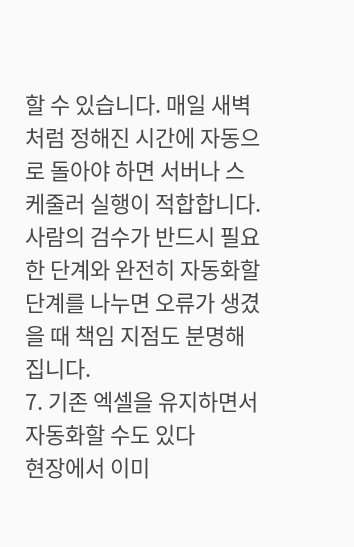할 수 있습니다. 매일 새벽처럼 정해진 시간에 자동으로 돌아야 하면 서버나 스케줄러 실행이 적합합니다. 사람의 검수가 반드시 필요한 단계와 완전히 자동화할 단계를 나누면 오류가 생겼을 때 책임 지점도 분명해집니다.
7. 기존 엑셀을 유지하면서 자동화할 수도 있다
현장에서 이미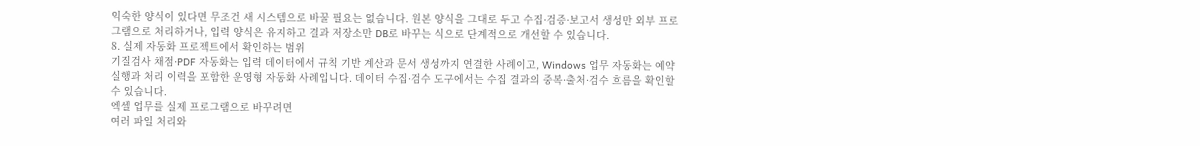익숙한 양식이 있다면 무조건 새 시스템으로 바꿀 필요는 없습니다. 원본 양식을 그대로 두고 수집·검증·보고서 생성만 외부 프로그램으로 처리하거나, 입력 양식은 유지하고 결과 저장소만 DB로 바꾸는 식으로 단계적으로 개선할 수 있습니다.
8. 실제 자동화 프로젝트에서 확인하는 범위
기질검사 채점·PDF 자동화는 입력 데이터에서 규칙 기반 계산과 문서 생성까지 연결한 사례이고, Windows 업무 자동화는 예약 실행과 처리 이력을 포함한 운영형 자동화 사례입니다. 데이터 수집·검수 도구에서는 수집 결과의 중복·출처·검수 흐름을 확인할 수 있습니다.
엑셀 업무를 실제 프로그램으로 바꾸려면
여러 파일 처리와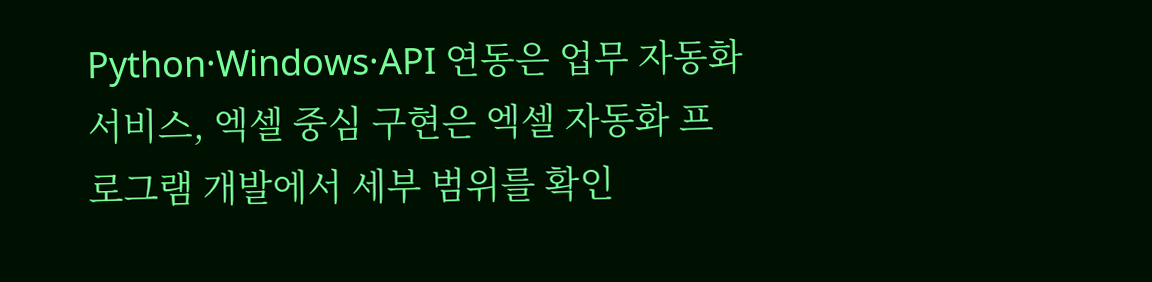Python·Windows·API 연동은 업무 자동화 서비스, 엑셀 중심 구현은 엑셀 자동화 프로그램 개발에서 세부 범위를 확인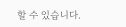할 수 있습니다.